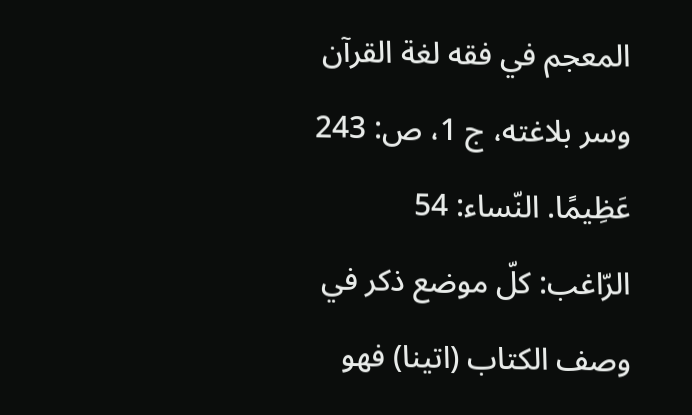المعجم في فقه لغة القرآن وسر بلاغته، ج 1، ص: 243
عَظِيمًا. النّساء: 54
الرّاغب: كلّ موضع ذكر في وصف الكتاب (اتينا) فهو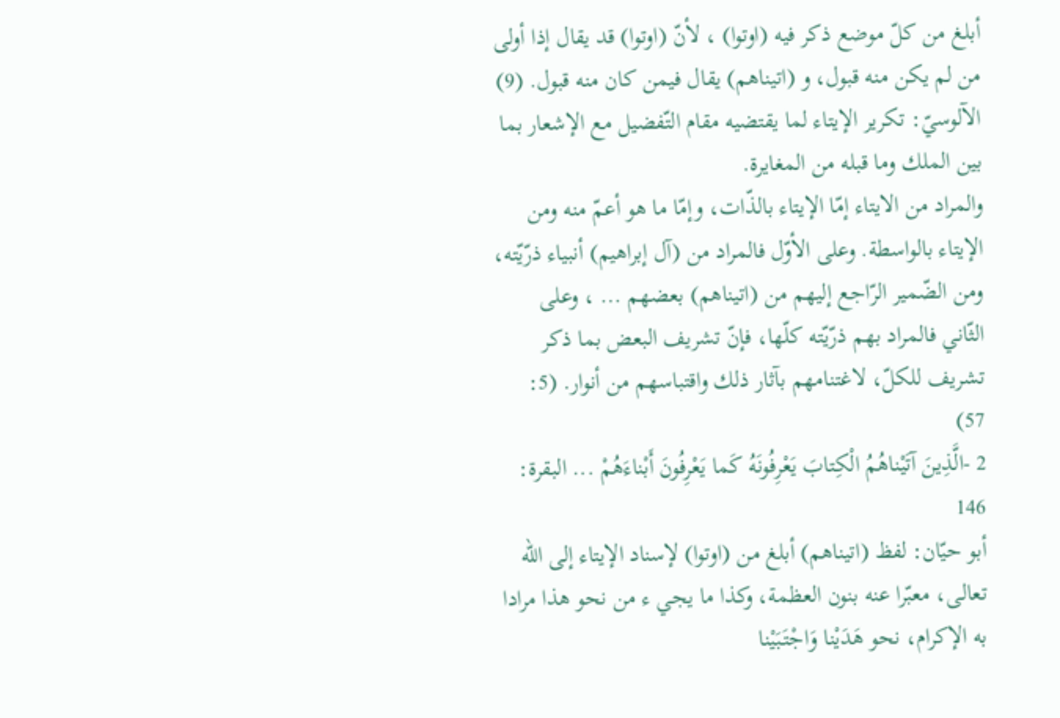أبلغ من كلّ موضع ذكر فيه (اوتوا) ، لأنّ (اوتوا) قد يقال إذا أولى من لم يكن منه قبول، و (اتيناهم) يقال فيمن كان منه قبول. (9)
الآلوسيّ: تكرير الإيتاء لما يقتضيه مقام التّفضيل مع الإشعار بما بين الملك وما قبله من المغايرة.
والمراد من الايتاء إمّا الإيتاء بالذّات، وإمّا ما هو أعمّ منه ومن الإيتاء بالواسطة. وعلى الأوّل فالمراد من (آل إبراهيم) أنبياء ذرّيّته، ومن الضّمير الرّاجع إليهم من (اتيناهم) بعضهم ... ، وعلى الثّاني فالمراد بهم ذرّيّته كلّها، فإنّ تشريف البعض بما ذكر تشريف للكلّ، لاغتنامهم بآثار ذلك واقتباسهم من أنوار. (5: 57)
2 -الَّذِينَ آتَيْناهُمُ الْكِتابَ يَعْرِفُونَهُ كَما يَعْرِفُونَ أَبْناءَهُمْ ... البقرة: 146
أبو حيّان: لفظ (اتيناهم) أبلغ من (اوتوا) لإسناد الإيتاء إلى اللّه تعالى، معبّرا عنه بنون العظمة، وكذا ما يجي ء من نحو هذا مرادا به الإكرام، نحو هَدَيْنا وَاجْتَبَيْنا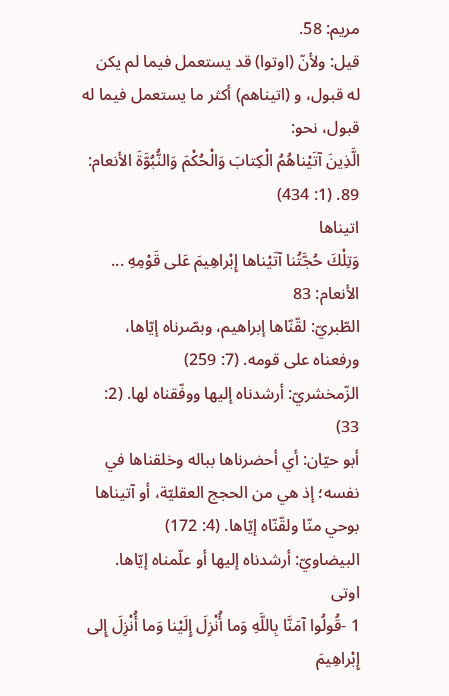مريم: 58.
قيل: ولأنّ (اوتوا) قد يستعمل فيما لم يكن له قبول، و (اتيناهم) أكثر ما يستعمل فيما له قبول، نحو:
الَّذِينَ آتَيْناهُمُ الْكِتابَ وَالْحُكْمَ وَالنُّبُوَّةَ الأنعام: 89. (1: 434)
اتيناها
وَتِلْكَ حُجَّتُنا آتَيْناها إِبْراهِيمَ عَلى قَوْمِهِ ...
الأنعام: 83
الطّبريّ: لقّنّاها إبراهيم، وبصّرناه إيّاها، ورفعناه على قومه. (7: 259)
الزّمخشريّ: أرشدناه إليها ووفّقناه لها. (2: 33)
أبو حيّان: أي أحضرناها بباله وخلقناها في نفسه؛ إذ هي من الحجج العقليّة، أو آتيناها بوحي منّا ولقّنّاه إيّاها. (4: 172)
البيضاويّ: أرشدناه إليها أو علّمناه إيّاها.
اوتى
1 -قُولُوا آمَنَّا بِاللَّهِ وَما أُنْزِلَ إِلَيْنا وَما أُنْزِلَ إِلى إِبْراهِيمَ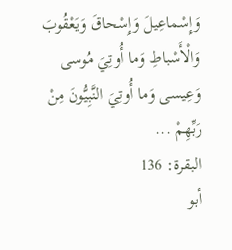وَإِسْماعِيلَ وَإِسْحاقَ وَيَعْقُوبَ وَالْأَسْباطِ وَما أُوتِيَ مُوسى وَعِيسى وَما أُوتِيَ النَّبِيُّونَ مِنْ رَبِّهِمْ ...
البقرة: 136
أبو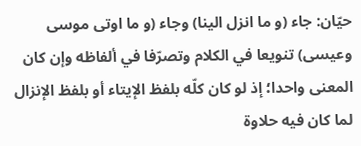حيّان: جاء (و ما انزل الينا) وجاء (و ما اوتى موسى وعيسى) تنويعا في الكلام وتصرّفا في ألفاظه وإن كان المعنى واحدا؛ إذ لو كان كلّه بلفظ الإيتاء أو بلفظ الإنزال لما كان فيه حلاوة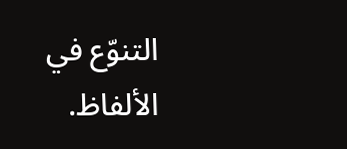التنوّع في الألفاظ.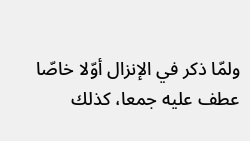ولمّا ذكر في الإنزال أوّلا خاصّا عطف عليه جمعا، كذلك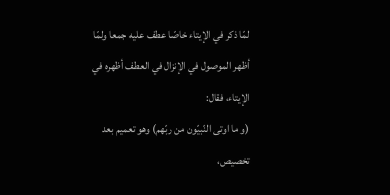لمّا ذكر في الإيتاء خاصّا عطف عليه جمعا ولمّا أظهر الموصول في الإنزال في العطف أظهره في الإيتاء، فقال:
(و ما اوتى النّبيّون من ربّهم) وهو تعميم بعد تخصيص،